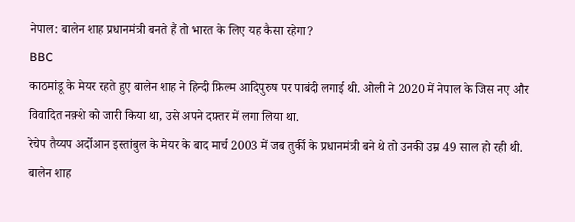नेपाल: बालेन शाह प्रधानमंत्री बनते हैं तो भारत के लिए यह कैसा रहेगा?
BBC
काठमांडू के मेयर रहते हुए बालेन शाह ने हिन्दी फ़िल्म आदिपुरुष पर पाबंदी लगाई थी. ओली ने 2020 में नेपाल के जिस नए और विवादित नक़्शे को जारी किया था, उसे अपने दफ़्तर में लगा लिया था.
रेचेप तैय्यप अर्दोआन इस्तांबुल के मेयर के बाद मार्च 2003 में जब तुर्की के प्रधानमंत्री बने थे तो उनकी उम्र 49 साल हो रही थी.
बालेन शाह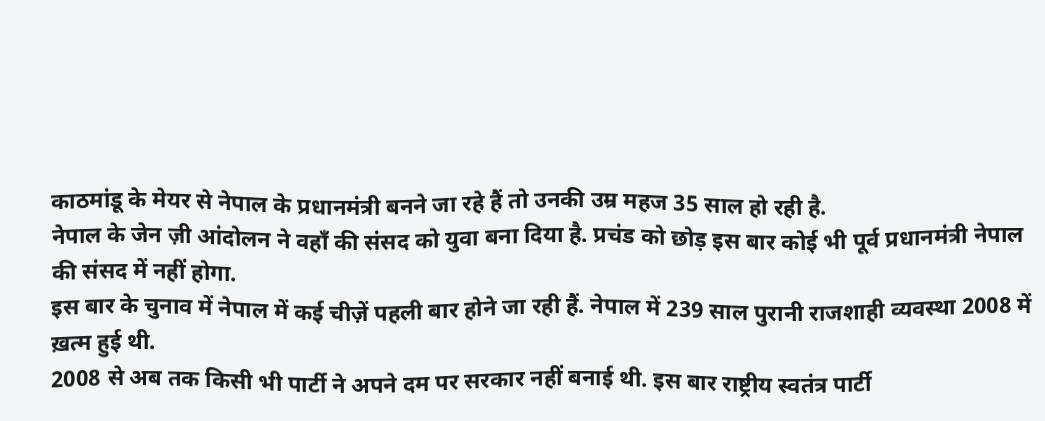काठमांडू के मेयर से नेपाल के प्रधानमंत्री बनने जा रहे हैं तो उनकी उम्र महज 35 साल हो रही है.
नेपाल के जेन ज़ी आंदोलन ने वहाँ की संसद को युवा बना दिया है. प्रचंड को छोड़ इस बार कोई भी पूर्व प्रधानमंत्री नेपाल की संसद में नहीं होगा.
इस बार के चुनाव में नेपाल में कई चीज़ें पहली बार होने जा रही हैं. नेपाल में 239 साल पुरानी राजशाही व्यवस्था 2008 में ख़त्म हुई थी.
2008 से अब तक किसी भी पार्टी ने अपने दम पर सरकार नहीं बनाई थी. इस बार राष्ट्रीय स्वतंत्र पार्टी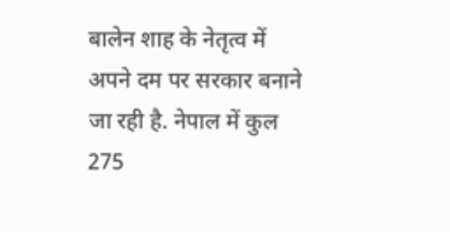बालेन शाह के नेतृत्व में अपने दम पर सरकार बनाने जा रही है. नेपाल में कुल 275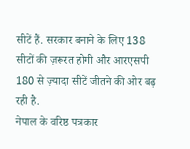सीटें हैं. सरकार बनाने के लिए 138 सीटों की ज़रूरत होगी और आरएसपी 180 से ज़्यादा सीटें जीतने की ओर बढ़ रही है.
नेपाल के वरिष्ठ पत्रकार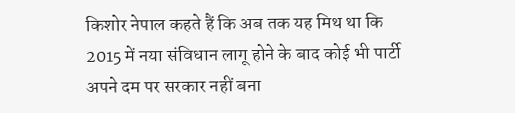किशोर नेपाल कहते हैं कि अब तक यह मिथ था कि 2015 में नया संविधान लागू होने के बाद कोई भी पार्टी अपने दम पर सरकार नहीं बना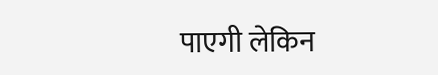पाएगी लेकिन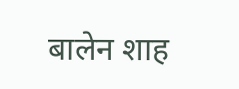बालेन शाह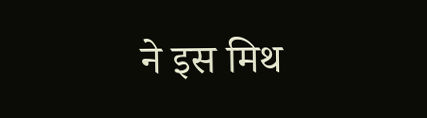ने इस मिथ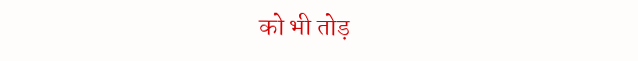को भी तोड़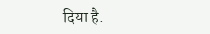दिया है.